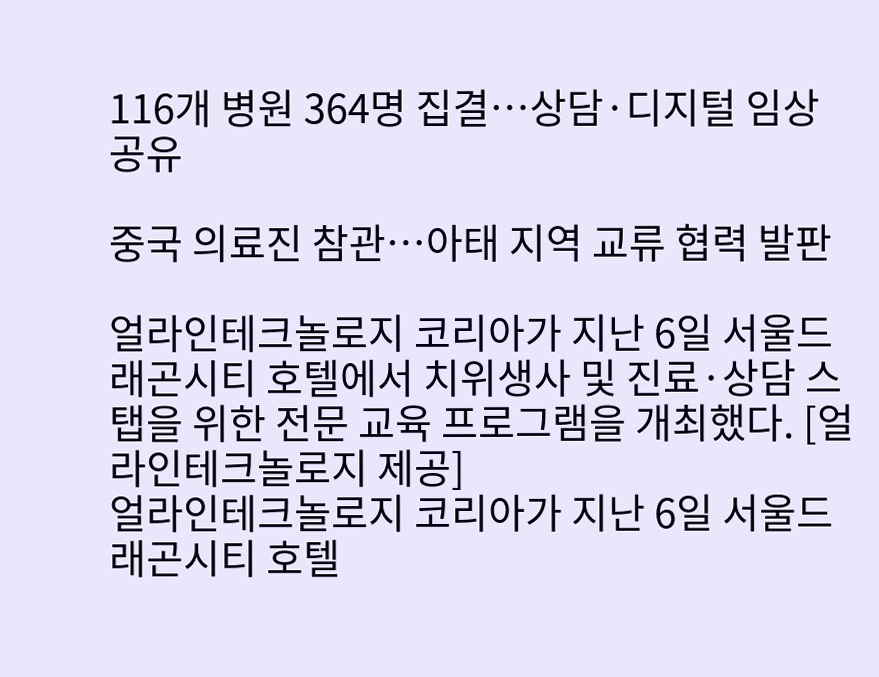116개 병원 364명 집결…상담·디지털 임상 공유

중국 의료진 참관…아태 지역 교류 협력 발판

얼라인테크놀로지 코리아가 지난 6일 서울드래곤시티 호텔에서 치위생사 및 진료·상담 스탭을 위한 전문 교육 프로그램을 개최했다. [얼라인테크놀로지 제공]
얼라인테크놀로지 코리아가 지난 6일 서울드래곤시티 호텔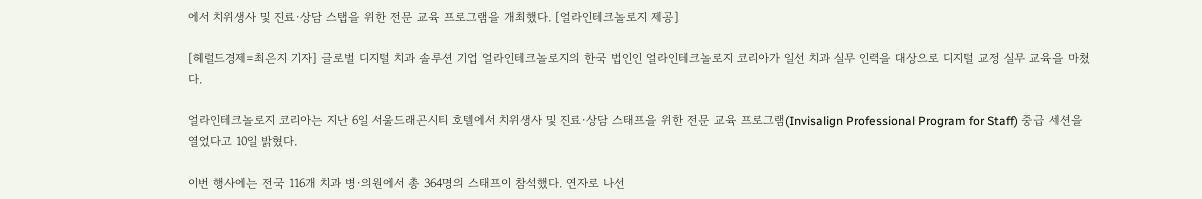에서 치위생사 및 진료·상담 스탭을 위한 전문 교육 프로그램을 개최했다. [얼라인테크놀로지 제공]

[헤럴드경제=최은지 기자] 글로벌 디지털 치과 솔루션 기업 얼라인테크놀로지의 한국 법인인 얼라인테크놀로지 코리아가 일선 치과 실무 인력을 대상으로 디지털 교정 실무 교육을 마쳤다.

얼라인테크놀로지 코리아는 지난 6일 서울드래곤시티 호텔에서 치위생사 및 진료·상담 스태프을 위한 전문 교육 프로그램(Invisalign Professional Program for Staff) 중급 세션을 열었다고 10일 밝혔다.

이번 행사에는 전국 116개 치과 병·의원에서 총 364명의 스태프이 참석했다. 연자로 나선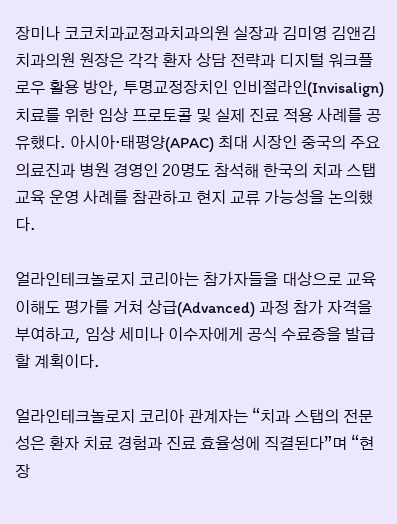장미나 코코치과교정과치과의원 실장과 김미영 김앤김치과의원 원장은 각각 환자 상담 전략과 디지털 워크플로우 활용 방안, 투명교정장치인 인비절라인(Invisalign) 치료를 위한 임상 프로토콜 및 실제 진료 적용 사례를 공유했다. 아시아·태평양(APAC) 최대 시장인 중국의 주요 의료진과 병원 경영인 20명도 참석해 한국의 치과 스탭 교육 운영 사례를 참관하고 현지 교류 가능성을 논의했다.

얼라인테크놀로지 코리아는 참가자들을 대상으로 교육 이해도 평가를 거쳐 상급(Advanced) 과정 참가 자격을 부여하고, 임상 세미나 이수자에게 공식 수료증을 발급할 계획이다.

얼라인테크놀로지 코리아 관계자는 “치과 스탭의 전문성은 환자 치료 경험과 진료 효율성에 직결된다”며 “현장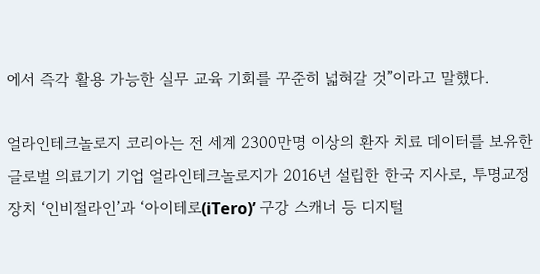에서 즉각 활용 가능한 실무 교육 기회를 꾸준히 넓혀갈 것”이라고 말했다.

얼라인테크놀로지 코리아는 전 세계 2300만명 이상의 환자 치료 데이터를 보유한 글로벌 의료기기 기업 얼라인테크놀로지가 2016년 설립한 한국 지사로, 투명교정장치 ‘인비절라인’과 ‘아이테로(iTero)’ 구강 스캐너 등 디지털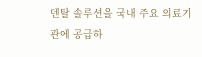덴탈 솔루션을 국내 주요 의료기관에 공급하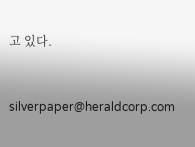고 있다.


silverpaper@heraldcorp.com